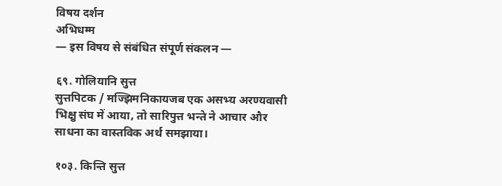विषय दर्शन
अभिधम्म
— इस विषय से संबंधित संपूर्ण संकलन —

६९. गोलियानि सुत्त
सुत्तपिटक / मज्झिमनिकायजब एक असभ्य अरण्यवासी भिक्षु संघ में आया, तो सारिपुत्त भन्ते ने आचार और साधना का वास्तविक अर्थ समझाया।

१०३. किन्ति सुत्त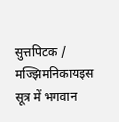सुत्तपिटक / मज्झिमनिकायइस सूत्र में भगवान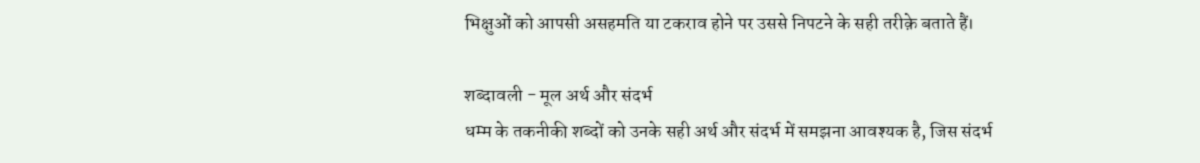भिक्षुओं को आपसी असहमति या टकराव होने पर उससे निपटने के सही तरीक़े बताते हैं।

शब्दावली - मूल अर्थ और संदर्भ
धम्म के तकनीकी शब्दों को उनके सही अर्थ और संदर्भ में समझना आवश्यक है, जिस संदर्भ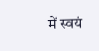में स्वयं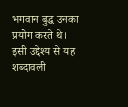भगवान बुद्ध उनका प्रयोग करते थे। इसी उद्देश्य से यह शब्दावली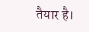तैयार है।